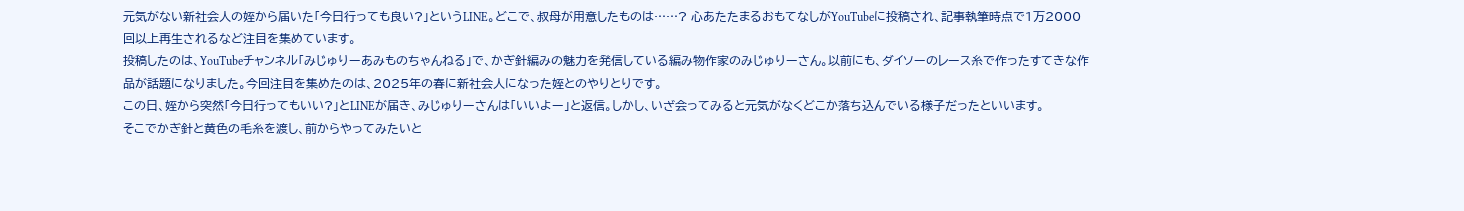元気がない新社会人の姪から届いた「今日行っても良い?」というLINE。どこで、叔母が用意したものは……? 心あたたまるおもてなしがYouTubeに投稿され、記事執筆時点で1万2000回以上再生されるなど注目を集めています。
投稿したのは、YouTubeチャンネル「みじゅりーあみものちゃんねる」で、かぎ針編みの魅力を発信している編み物作家のみじゅりーさん。以前にも、ダイソーのレース糸で作ったすてきな作品が話題になりました。今回注目を集めたのは、2025年の春に新社会人になった姪とのやりとりです。
この日、姪から突然「今日行ってもいい?」とLINEが届き、みじゅりーさんは「いいよー」と返信。しかし、いざ会ってみると元気がなくどこか落ち込んでいる様子だったといいます。
そこでかぎ針と黄色の毛糸を渡し、前からやってみたいと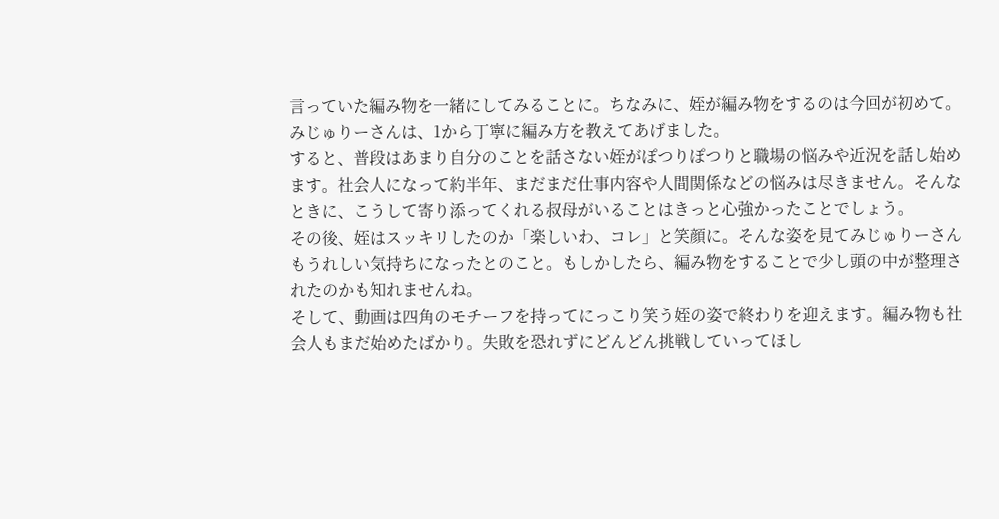言っていた編み物を一緒にしてみることに。ちなみに、姪が編み物をするのは今回が初めて。みじゅりーさんは、1から丁寧に編み方を教えてあげました。
すると、普段はあまり自分のことを話さない姪がぽつりぽつりと職場の悩みや近況を話し始めます。社会人になって約半年、まだまだ仕事内容や人間関係などの悩みは尽きません。そんなときに、こうして寄り添ってくれる叔母がいることはきっと心強かったことでしょう。
その後、姪はスッキリしたのか「楽しいわ、コレ」と笑顔に。そんな姿を見てみじゅりーさんもうれしい気持ちになったとのこと。もしかしたら、編み物をすることで少し頭の中が整理されたのかも知れませんね。
そして、動画は四角のモチーフを持ってにっこり笑う姪の姿で終わりを迎えます。編み物も社会人もまだ始めたばかり。失敗を恐れずにどんどん挑戦していってほし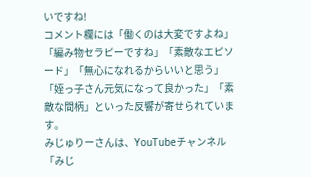いですね!
コメント欄には「働くのは大変ですよね」「編み物セラピーですね」「素敵なエピソード」「無心になれるからいいと思う」「姪っ子さん元気になって良かった」「素敵な間柄」といった反響が寄せられています。
みじゅりーさんは、YouTubeチャンネル「みじ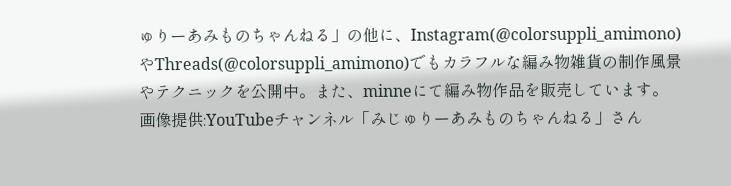ゅりーあみものちゃんねる」の他に、Instagram(@colorsuppli_amimono)やThreads(@colorsuppli_amimono)でもカラフルな編み物雑貨の制作風景やテクニックを公開中。また、minneにて編み物作品を販売しています。
画像提供:YouTubeチャンネル「みじゅりーあみものちゃんねる」さん